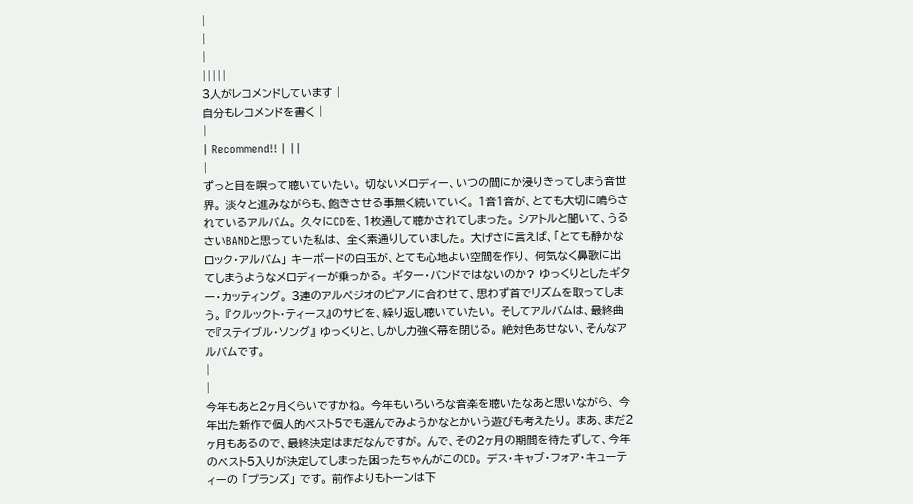|
|
|
|||||
3人がレコメンドしています |
自分もレコメンドを書く |
|
| Recommend!! | ||
|
ずっと目を瞑って聴いていたい。 切ないメロディー、いつの間にか浸りきってしまう音世界。 淡々と進みながらも、飽きさせる事無く続いていく。 1音1音が、とても大切に鳴らされているアルバム。 久々にCDを、1枚通して聴かされてしまった。 シアトルと聞いて、うるさいBANDと思っていた私は、 全く素通りしていました。 大げさに言えば、「とても静かなロック・アルバム」 キーボードの白玉が、とても心地よい空間を作り、 何気なく鼻歌に出てしまうようなメロディーが乗っかる。 ギター・バンドではないのか? ゆっくりとしたギター・カッティング。 3連のアルペジオのピアノに合わせて、思わず首でリズムを取ってしまう。 『クルックト・ティース』のサビを、繰り返し聴いていたい。 そしてアルバムは、最終曲で『ステイブル・ソング』 ゆっくりと、しかし力強く幕を閉じる。 絶対色あせない、そんなアルバムです。
|
|
今年もあと2ヶ月くらいですかね。 今年もいろいろな音楽を聴いたなあと思いながら、 今年出た新作で個人的ベスト5でも選んでみようかなとかいう遊びも考えたり。 まあ、まだ2ヶ月もあるので、最終決定はまだなんですが。 んで、その2ヶ月の期間を待たずして、今年のベスト5入りが決定してしまった困ったちゃんがこのCD。 デス・キャブ・フォア・キューティーの 「プランズ」 です。 前作よりもトーンは下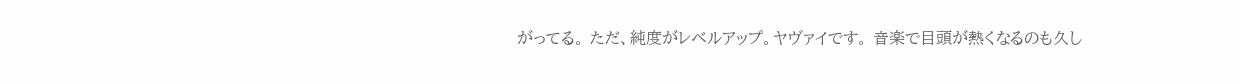がってる。 ただ、純度がレベルアップ。ヤヴァイです。 音楽で目頭が熱くなるのも久し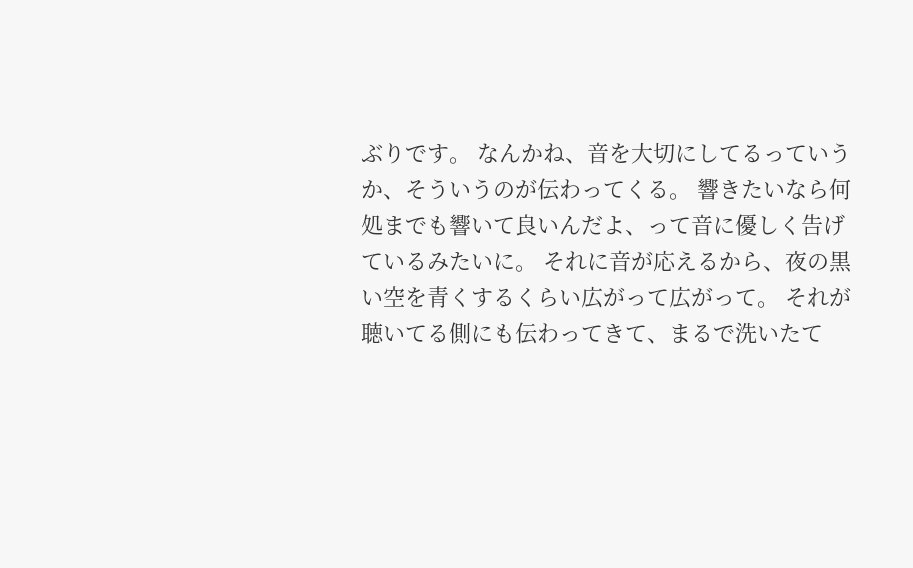ぶりです。 なんかね、音を大切にしてるっていうか、そういうのが伝わってくる。 響きたいなら何処までも響いて良いんだよ、って音に優しく告げているみたいに。 それに音が応えるから、夜の黒い空を青くするくらい広がって広がって。 それが聴いてる側にも伝わってきて、まるで洗いたて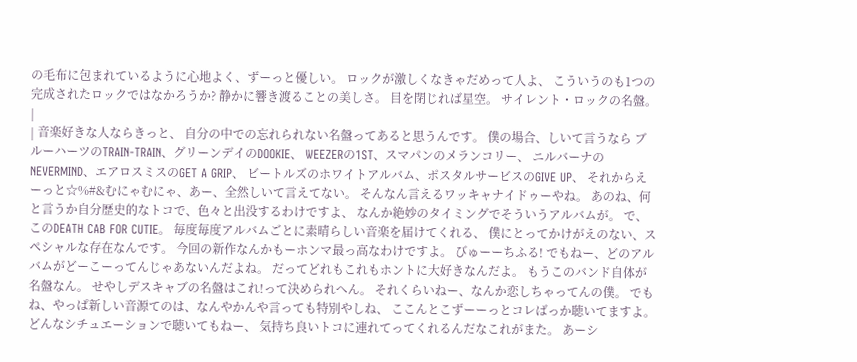の毛布に包まれているように心地よく、ずーっと優しい。 ロックが激しくなきゃだめって人よ、 こういうのも1つの完成されたロックではなかろうか? 静かに響き渡ることの美しさ。 目を閉じれば星空。 サイレント・ロックの名盤。
|
| 音楽好きな人ならきっと、 自分の中での忘れられない名盤ってあると思うんです。 僕の場合、しいて言うなら ブルーハーツのTRAIN-TRAIN、グリーンデイのDOOKIE、 WEEZERの1ST、スマパンのメランコリー、 ニルバーナのNEVERMIND、エアロスミスのGET A GRIP、 ビートルズのホワイトアルバム、ポスタルサービスのGIVE UP、 それからえーっと☆%#&むにゃむにゃ、あー、全然しいて言えてない。 そんなん言えるワッキャナイドゥーやね。 あのね、何と言うか自分歴史的なトコで、色々と出没するわけですよ、 なんか絶妙のタイミングでそういうアルバムが。 で、このDEATH CAB FOR CUTIE。 毎度毎度アルバムごとに素晴らしい音楽を届けてくれる、 僕にとってかけがえのない、スペシャルな存在なんです。 今回の新作なんかもーホンマ最っ高なわけですよ。 びゅーーちふる! でもねー、どのアルバムがどーこーってんじゃあないんだよね。 だってどれもこれもホントに大好きなんだよ。 もうこのバンド自体が名盤なん。 せやしデスキャブの名盤はこれ!って決められへん。 それくらいねー、なんか恋しちゃってんの僕。 でもね、やっぱ新しい音源てのは、なんやかんや言っても特別やしね、 ここんとこずーーっとコレばっか聴いてますよ。 どんなシチュエーションで聴いてもねー、 気持ち良いトコに連れてってくれるんだなこれがまた。 あーシ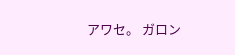アワセ。 ガロン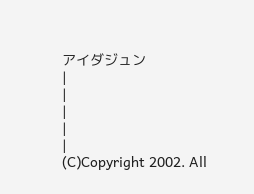アイダジュン
|
|
|
|
|
(C)Copyright 2002. All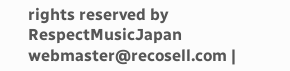rights reserved by RespectMusicJapan webmaster@recosell.com |